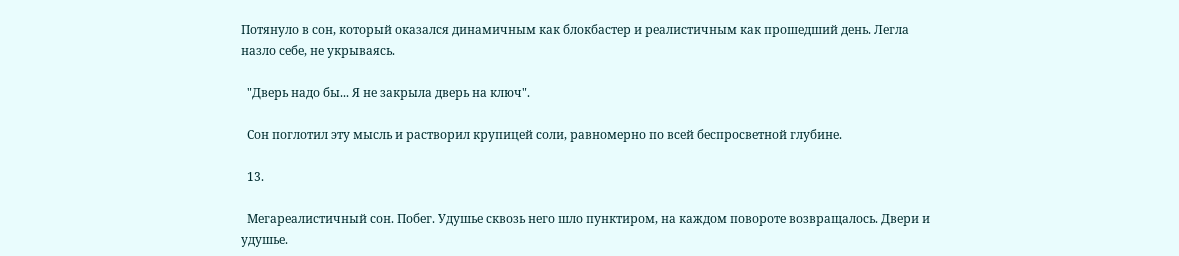Потянуло в сон, который оказался динамичным как блокбастер и реалистичным как прошедший день. Легла назло себе, не укрываясь.

  "Дверь надо бы... Я не закрыла дверь на ключ".

  Сон поглотил эту мысль и растворил крупицей соли, равномерно по всей беспросветной глубине.

  13.

  Мегареалистичный сон. Побег. Удушье сквозь него шло пунктиром, на каждом повороте возвращалось. Двери и удушье.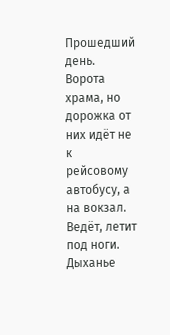Прошедший день. Ворота храма, но дорожка от них идёт не к рейсовому автобусу, а на вокзал. Ведёт, летит под ноги. Дыханье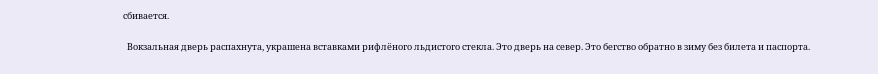сбивается.

  Вокзальная дверь распахнута, украшена вставками рифлёного льдистого стекла. Это дверь на север. Это бегство обратно в зиму без билета и паспорта.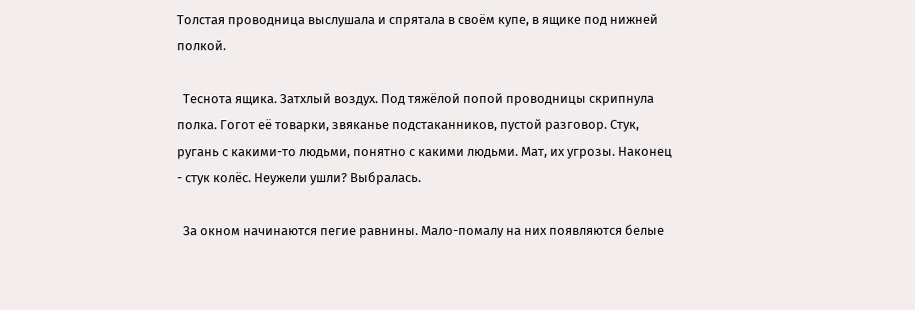Толстая проводница выслушала и спрятала в своём купе, в ящике под нижней полкой.

  Теснота ящика. Затхлый воздух. Под тяжёлой попой проводницы скрипнула полка. Гогот её товарки, звяканье подстаканников, пустой разговор. Стук, ругань с какими-то людьми, понятно с какими людьми. Мат, их угрозы. Наконец - стук колёс. Неужели ушли? Выбралась.

  За окном начинаются пегие равнины. Мало-помалу на них появляются белые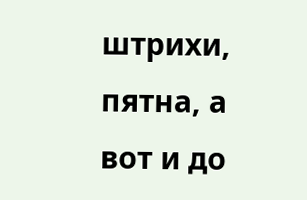штрихи, пятна, а вот и до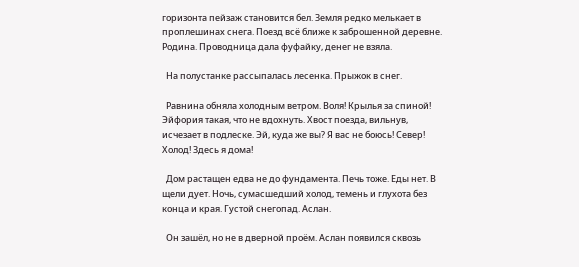горизонта пейзаж становится бел. Земля редко мелькает в проплешинах снега. Поезд всё ближе к заброшенной деревне. Родина. Проводница дала фуфайку, денег не взяла.

  На полустанке рассыпалась лесенка. Прыжок в снег.

  Равнина обняла холодным ветром. Воля! Крылья за спиной! Эйфория такая, что не вдохнуть. Хвост поезда, вильнув, исчезает в подлеске. Эй, куда же вы? Я вас не боюсь! Север! Холод! Здесь я дома!

  Дом растащен едва не до фундамента. Печь тоже. Еды нет. В щели дует. Ночь, сумасшедший холод, темень и глухота без конца и края. Густой снегопад. Аслан.

  Он зашёл, но не в дверной проём. Аслан появился сквозь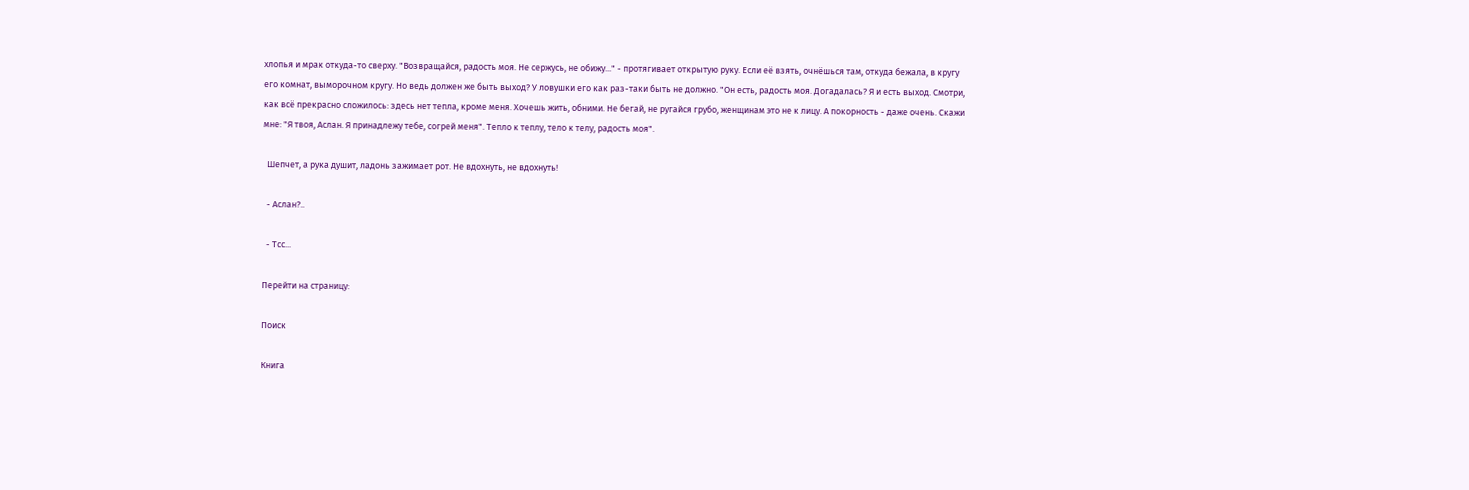хлопья и мрак откуда-то сверху. "Возвращайся, радость моя. Не сержусь, не обижу..." - протягивает открытую руку. Если её взять, очнёшься там, откуда бежала, в кругу его комнат, выморочном кругу. Но ведь должен же быть выход? У ловушки его как раз-таки быть не должно. "Он есть, радость моя. Догадалась? Я и есть выход. Смотри, как всё прекрасно сложилось: здесь нет тепла, кроме меня. Хочешь жить, обними. Не бегай, не ругайся грубо, женщинам это не к лицу. А покорность - даже очень. Скажи мне: "Я твоя, Аслан. Я принадлежу тебе, согрей меня". Тепло к теплу, тело к телу, радость моя".

  Шепчет, а рука душит, ладонь зажимает рот. Не вдохнуть, не вдохнуть!

  - Аслан?..

  - Тсс...

Перейти на страницу:

Поиск

Книга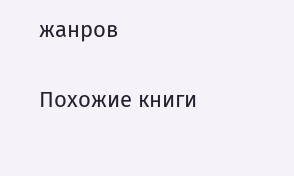жанров

Похожие книги